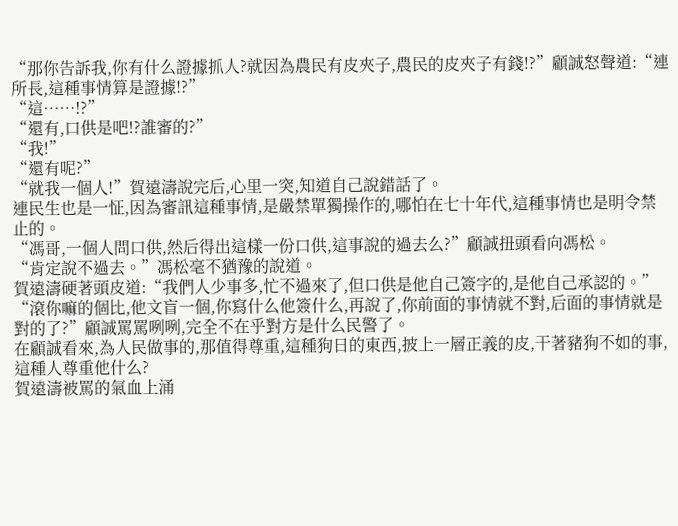“那你告訴我,你有什么證據抓人?就因為農民有皮夾子,農民的皮夾子有錢!?”顧誠怒聲道:“連所長,這種事情算是證據!?”
“這……!?”
“還有,口供是吧!?誰審的?”
“我!”
“還有呢?”
“就我一個人!”賀遠濤說完后,心里一突,知道自己說錯話了。
連民生也是一怔,因為審訊這種事情,是嚴禁單獨操作的,哪怕在七十年代,這種事情也是明令禁止的。
“馮哥,一個人問口供,然后得出這樣一份口供,這事說的過去么?”顧誠扭頭看向馮松。
“肯定說不過去。”馮松毫不猶豫的說道。
賀遠濤硬著頭皮道:“我們人少事多,忙不過來了,但口供是他自己簽字的,是他自己承認的。”
“滾你嘛的個比,他文盲一個,你寫什么他簽什么,再說了,你前面的事情就不對,后面的事情就是對的了?”顧誠罵罵咧咧,完全不在乎對方是什么民警了。
在顧誠看來,為人民做事的,那值得尊重,這種狗日的東西,披上一層正義的皮,干著豬狗不如的事,這種人尊重他什么?
賀遠濤被罵的氣血上涌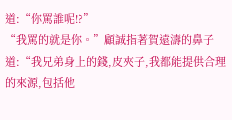道:“你罵誰呢!?”
“我罵的就是你。”顧誠指著賀遠濤的鼻子道:“我兄弟身上的錢,皮夾子,我都能提供合理的來源,包括他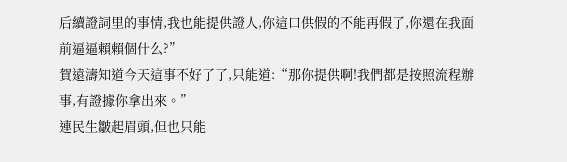后續證詞里的事情,我也能提供證人,你這口供假的不能再假了,你還在我面前逼逼賴賴個什么?”
賀遠濤知道今天這事不好了了,只能道:“那你提供啊!我們都是按照流程辦事,有證據你拿出來。”
連民生皺起眉頭,但也只能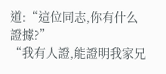道:“這位同志,你有什么證據?”
“我有人證,能證明我家兄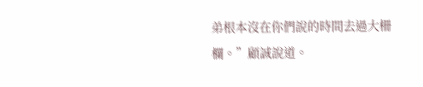弟根本沒在你們說的時間去過大柵欄。”顧誠說道。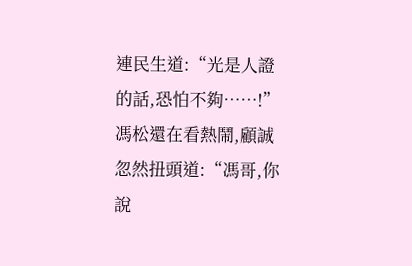連民生道:“光是人證的話,恐怕不夠……!”
馮松還在看熱鬧,顧誠忽然扭頭道:“馮哥,你說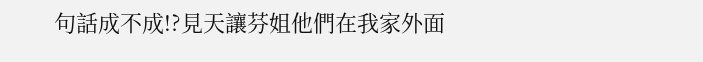句話成不成!?見天讓芬姐他們在我家外面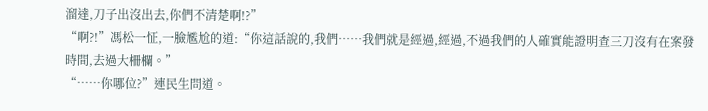溜達,刀子出沒出去,你們不清楚啊!?”
“啊?!”馮松一怔,一臉尷尬的道:“你這話說的,我們……我們就是經過,經過,不過我們的人確實能證明查三刀沒有在案發時間,去過大柵欄。”
“……你哪位?”連民生問道。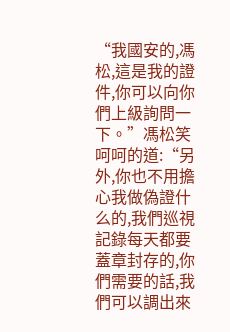“我國安的,馮松,這是我的證件,你可以向你們上級詢問一下。”馮松笑呵呵的道:“另外,你也不用擔心我做偽證什么的,我們巡視記錄每天都要蓋章封存的,你們需要的話,我們可以調出來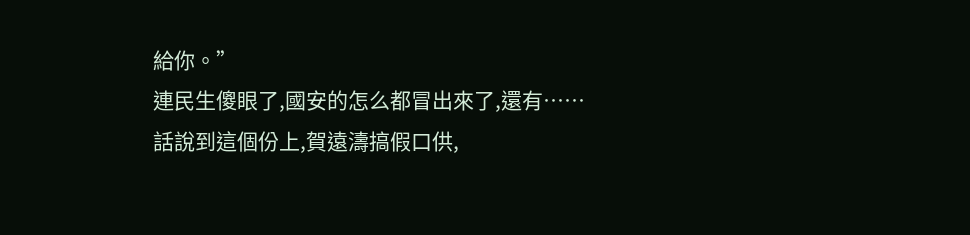給你。”
連民生傻眼了,國安的怎么都冒出來了,還有……話說到這個份上,賀遠濤搞假口供,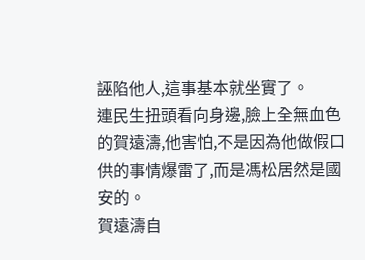誣陷他人,這事基本就坐實了。
連民生扭頭看向身邊,臉上全無血色的賀遠濤,他害怕,不是因為他做假口供的事情爆雷了,而是馮松居然是國安的。
賀遠濤自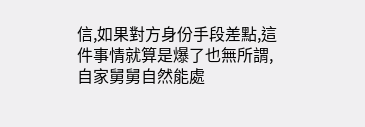信,如果對方身份手段差點,這件事情就算是爆了也無所謂,自家舅舅自然能處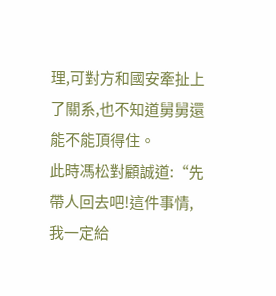理,可對方和國安牽扯上了關系,也不知道舅舅還能不能頂得住。
此時馮松對顧誠道:“先帶人回去吧!這件事情,我一定給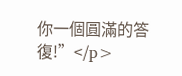你一個圓滿的答復!”</p>